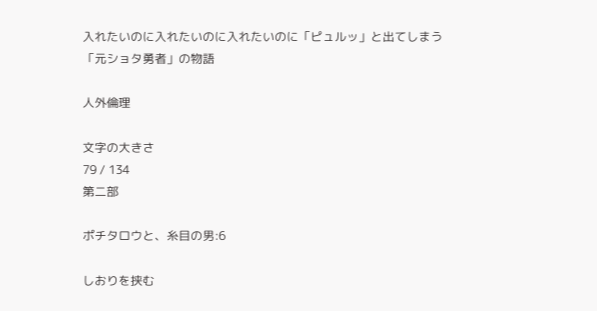入れたいのに入れたいのに入れたいのに「ピュルッ」と出てしまう「元ショタ勇者」の物語

人外倫理

文字の大きさ
79 / 134
第二部

ポチタロウと、糸目の男:6

しおりを挟む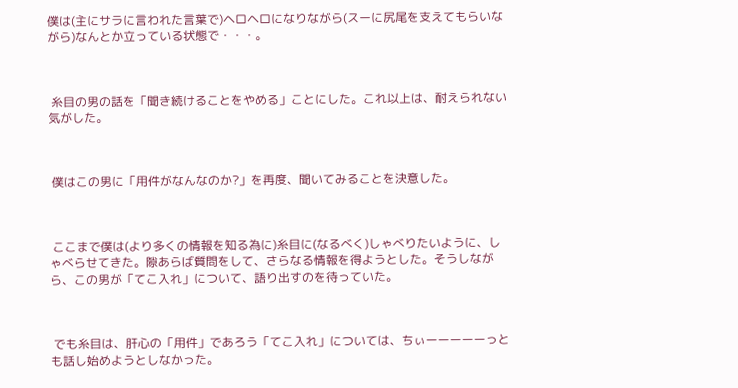僕は(主にサラに言われた言葉で)ヘロヘロになりながら(スーに尻尾を支えてもらいながら)なんとか立っている状態で・・・。



 糸目の男の話を「聞き続けることをやめる」ことにした。これ以上は、耐えられない気がした。



 僕はこの男に「用件がなんなのか?」を再度、聞いてみることを決意した。



 ここまで僕は(より多くの情報を知る為に)糸目に(なるべく)しゃべりたいように、しゃべらせてきた。隙あらば質問をして、さらなる情報を得ようとした。そうしながら、この男が「てこ入れ」について、語り出すのを待っていた。



 でも糸目は、肝心の「用件」であろう「てこ入れ」については、ちぃーーーーーっとも話し始めようとしなかった。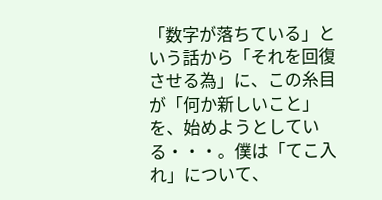「数字が落ちている」という話から「それを回復させる為」に、この糸目が「何か新しいこと」を、始めようとしている・・・。僕は「てこ入れ」について、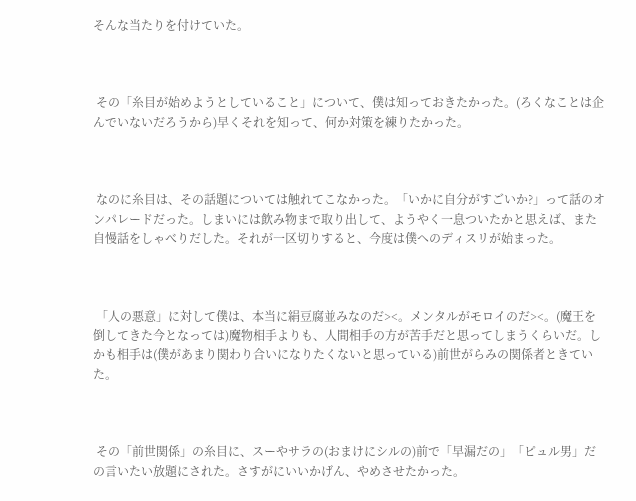そんな当たりを付けていた。



 その「糸目が始めようとしていること」について、僕は知っておきたかった。(ろくなことは企んでいないだろうから)早くそれを知って、何か対策を練りたかった。



 なのに糸目は、その話題については触れてこなかった。「いかに自分がすごいか?」って話のオンパレードだった。しまいには飲み物まで取り出して、ようやく一息ついたかと思えば、また自慢話をしゃべりだした。それが一区切りすると、今度は僕へのディスリが始まった。



 「人の悪意」に対して僕は、本当に絹豆腐並みなのだ><。メンタルがモロイのだ><。(魔王を倒してきた今となっては)魔物相手よりも、人間相手の方が苦手だと思ってしまうくらいだ。しかも相手は(僕があまり関わり合いになりたくないと思っている)前世がらみの関係者ときていた。



 その「前世関係」の糸目に、スーやサラの(おまけにシルの)前で「早漏だの」「ピュル男」だの言いたい放題にされた。さすがにいいかげん、やめさせたかった。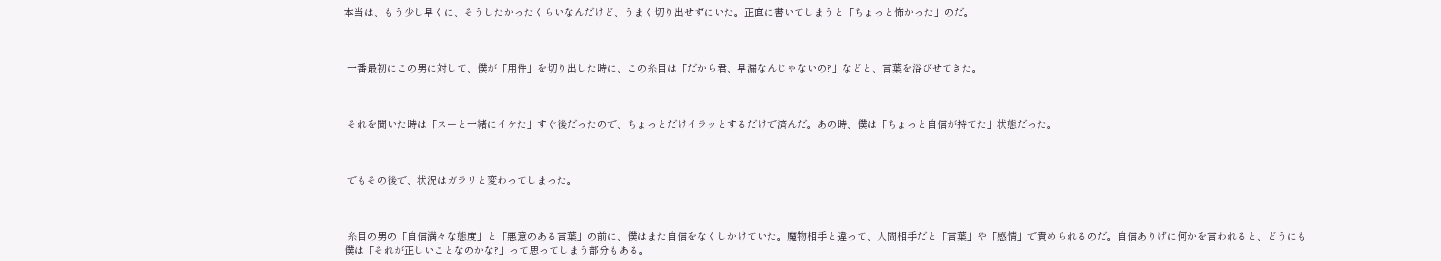本当は、もう少し早くに、そうしたかったくらいなんだけど、うまく切り出せずにいた。正直に書いてしまうと「ちょっと怖かった」のだ。



 一番最初にこの男に対して、僕が「用件」を切り出した時に、この糸目は「だから君、早漏なんじゃないの?」などと、言葉を浴びせてきた。



 それを聞いた時は「スーと一緒にイケた」すぐ後だったので、ちょっとだけイラッとするだけで済んだ。あの時、僕は「ちょっと自信が持てた」状態だった。



 でもその後で、状況はガラリと変わってしまった。



 糸目の男の「自信満々な態度」と「悪意のある言葉」の前に、僕はまた自信をなくしかけていた。魔物相手と違って、人間相手だと「言葉」や「感情」で責められるのだ。自信ありげに何かを言われると、どうにも僕は「それが正しいことなのかな?」って思ってしまう部分もある。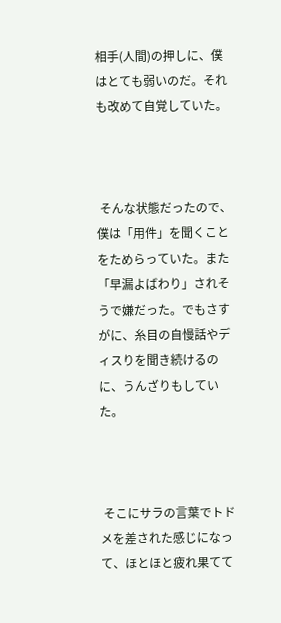相手(人間)の押しに、僕はとても弱いのだ。それも改めて自覚していた。



 そんな状態だったので、僕は「用件」を聞くことをためらっていた。また「早漏よばわり」されそうで嫌だった。でもさすがに、糸目の自慢話やディスりを聞き続けるのに、うんざりもしていた。



 そこにサラの言葉でトドメを差された感じになって、ほとほと疲れ果てて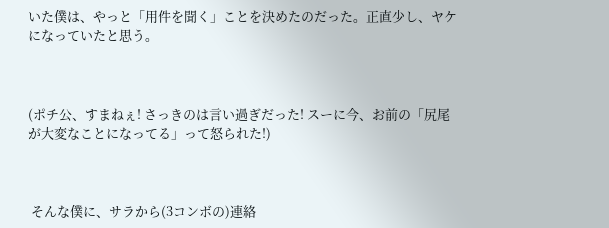いた僕は、やっと「用件を聞く」ことを決めたのだった。正直少し、ヤケになっていたと思う。



(ポチ公、すまねぇ! さっきのは言い過ぎだった! スーに今、お前の「尻尾が大変なことになってる」って怒られた!)



 そんな僕に、サラから(3コンボの)連絡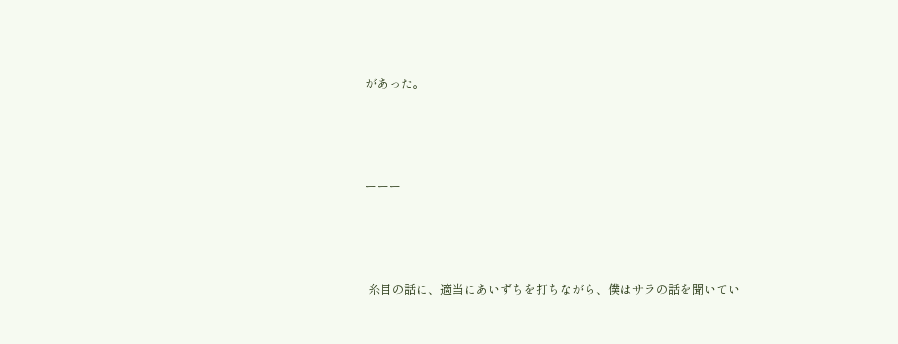があった。



ーーー



 糸目の話に、適当にあいずちを打ちながら、僕はサラの話を聞いてい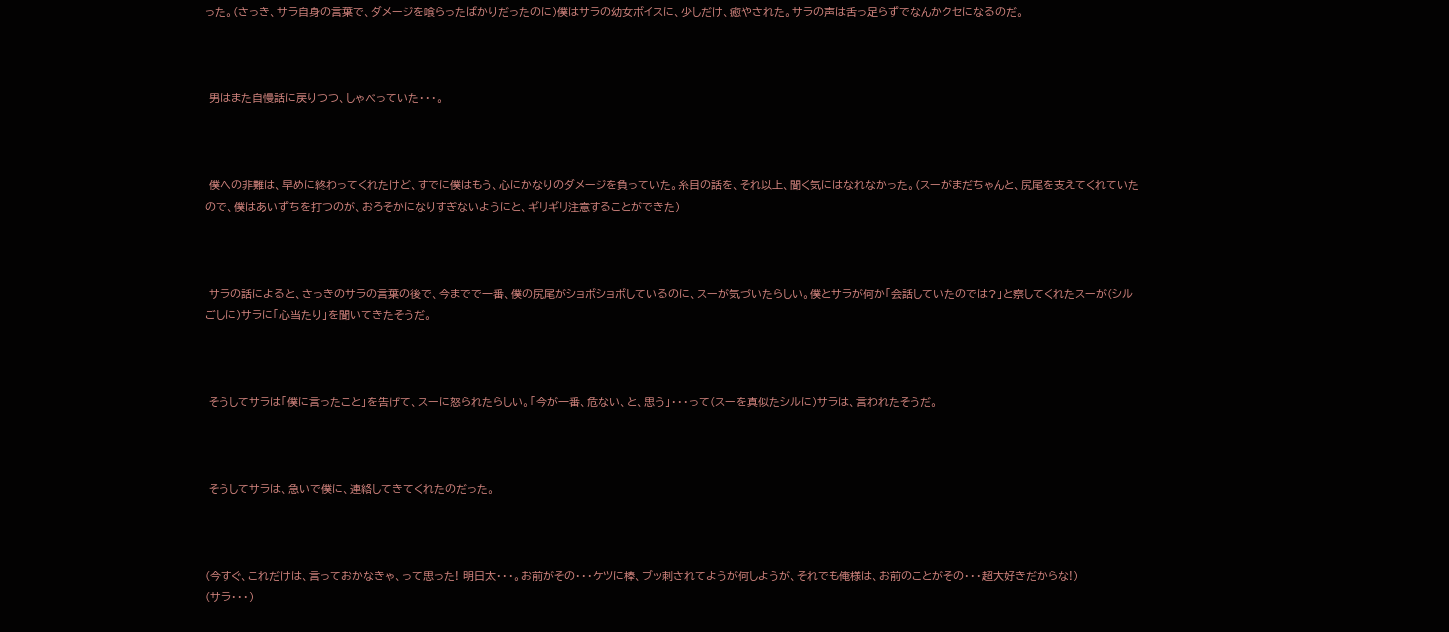った。(さっき、サラ自身の言葉で、ダメージを喰らったばかりだったのに)僕はサラの幼女ボイスに、少しだけ、癒やされた。サラの声は舌っ足らずでなんかクセになるのだ。



 男はまた自慢話に戻りつつ、しゃべっていた・・・。



 僕への非難は、早めに終わってくれたけど、すでに僕はもう、心にかなりのダメージを負っていた。糸目の話を、それ以上、聞く気にはなれなかった。(スーがまだちゃんと、尻尾を支えてくれていたので、僕はあいずちを打つのが、おろそかになりすぎないようにと、ギリギリ注意することができた)



 サラの話によると、さっきのサラの言葉の後で、今までで一番、僕の尻尾がショボショボしているのに、スーが気づいたらしい。僕とサラが何か「会話していたのでは?」と察してくれたスーが(シルごしに)サラに「心当たり」を聞いてきたそうだ。



 そうしてサラは「僕に言ったこと」を告げて、スーに怒られたらしい。「今が一番、危ない、と、思う」・・・って(スーを真似たシルに)サラは、言われたそうだ。



 そうしてサラは、急いで僕に、連絡してきてくれたのだった。



(今すぐ、これだけは、言っておかなきゃ、って思った! 明日太・・・。お前がその・・・ケツに棒、ブッ刺されてようが何しようが、それでも俺様は、お前のことがその・・・超大好きだからな!)
(サラ・・・)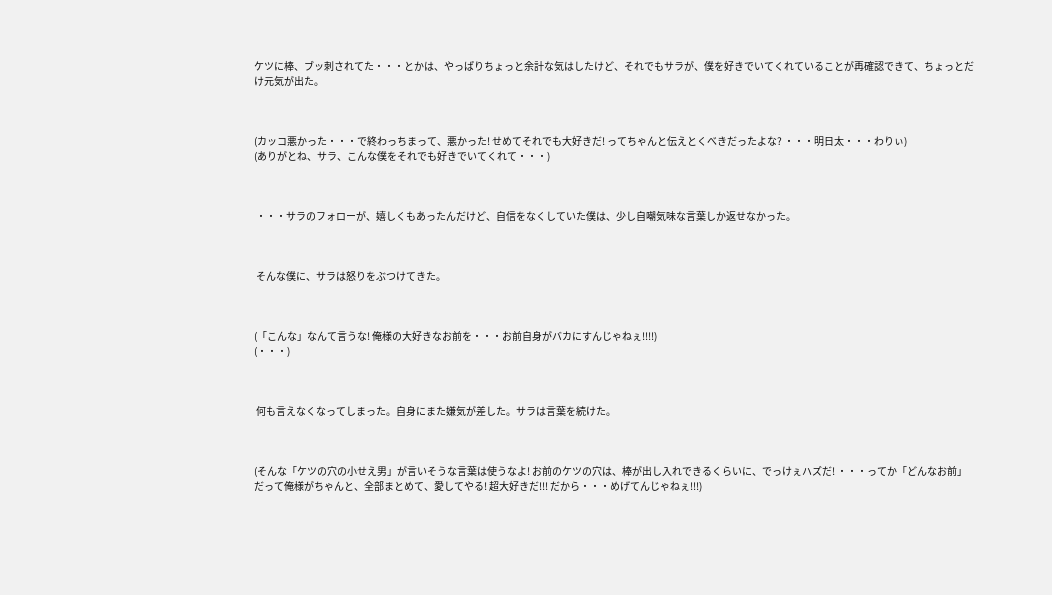ケツに棒、ブッ刺されてた・・・とかは、やっぱりちょっと余計な気はしたけど、それでもサラが、僕を好きでいてくれていることが再確認できて、ちょっとだけ元気が出た。



(カッコ悪かった・・・で終わっちまって、悪かった! せめてそれでも大好きだ! ってちゃんと伝えとくべきだったよな? ・・・明日太・・・わりぃ)
(ありがとね、サラ、こんな僕をそれでも好きでいてくれて・・・)



 ・・・サラのフォローが、嬉しくもあったんだけど、自信をなくしていた僕は、少し自嘲気味な言葉しか返せなかった。



 そんな僕に、サラは怒りをぶつけてきた。



(「こんな」なんて言うな! 俺様の大好きなお前を・・・お前自身がバカにすんじゃねぇ!!!!)
(・・・)



 何も言えなくなってしまった。自身にまた嫌気が差した。サラは言葉を続けた。



(そんな「ケツの穴の小せえ男」が言いそうな言葉は使うなよ! お前のケツの穴は、棒が出し入れできるくらいに、でっけぇハズだ! ・・・ってか「どんなお前」だって俺様がちゃんと、全部まとめて、愛してやる! 超大好きだ!!! だから・・・めげてんじゃねぇ!!!)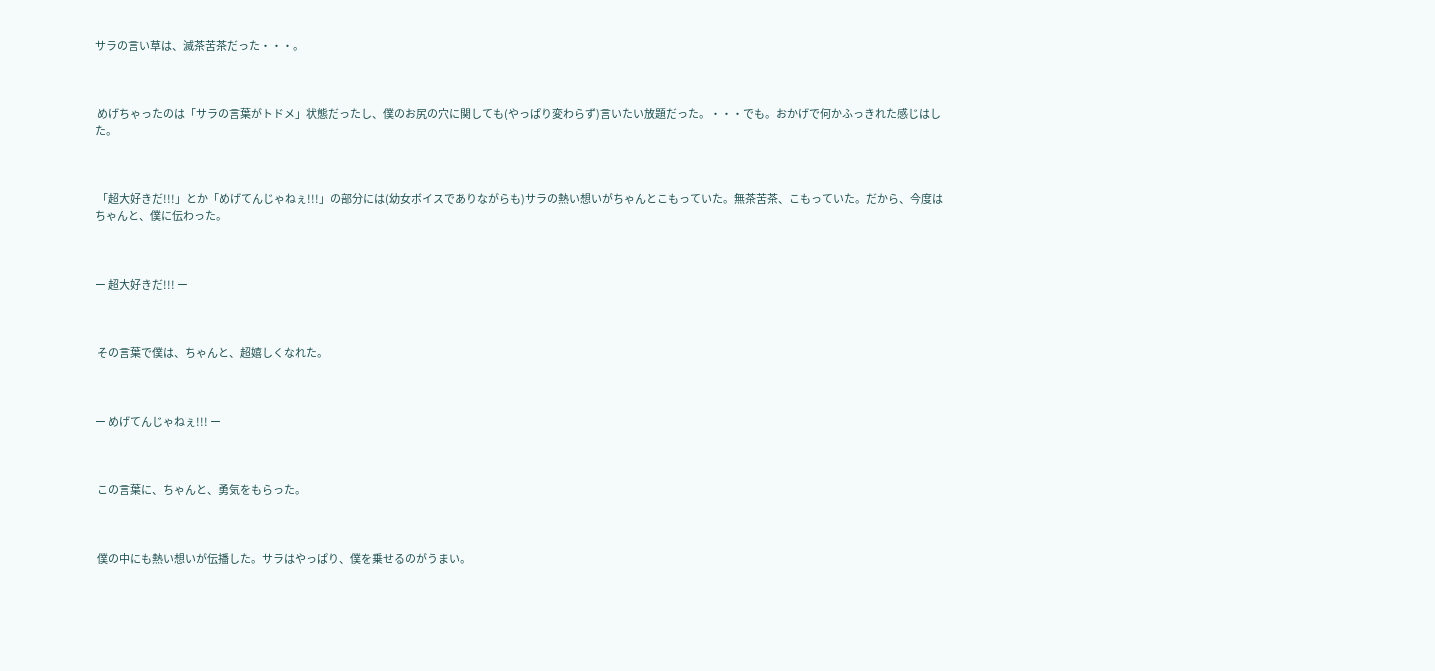サラの言い草は、滅茶苦茶だった・・・。



 めげちゃったのは「サラの言葉がトドメ」状態だったし、僕のお尻の穴に関しても(やっぱり変わらず)言いたい放題だった。・・・でも。おかげで何かふっきれた感じはした。



 「超大好きだ!!!」とか「めげてんじゃねぇ!!!」の部分には(幼女ボイスでありながらも)サラの熱い想いがちゃんとこもっていた。無茶苦茶、こもっていた。だから、今度はちゃんと、僕に伝わった。



ー 超大好きだ!!! ー



 その言葉で僕は、ちゃんと、超嬉しくなれた。



ー めげてんじゃねぇ!!! ー



 この言葉に、ちゃんと、勇気をもらった。



 僕の中にも熱い想いが伝播した。サラはやっぱり、僕を乗せるのがうまい。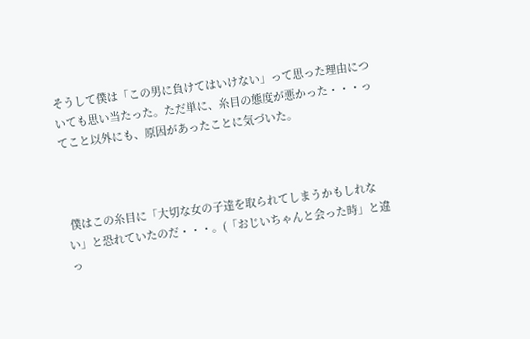そうして僕は「この男に負けてはいけない」って思った理由についても思い当たった。ただ単に、糸目の態度が悪かった・・・ってこと以外にも、原因があったことに気づいた。



 僕はこの糸目に「大切な女の子達を取られてしまうかもしれない」と恐れていたのだ・・・。(「おじいちゃんと会った時」と違っ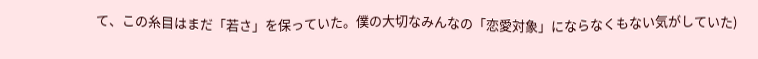て、この糸目はまだ「若さ」を保っていた。僕の大切なみんなの「恋愛対象」にならなくもない気がしていた)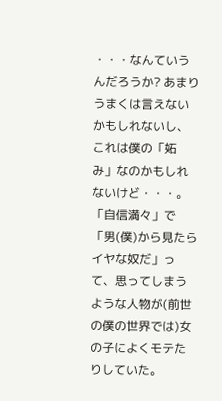・・・なんていうんだろうか? あまりうまくは言えないかもしれないし、これは僕の「妬み」なのかもしれないけど・・・。「自信満々」で「男(僕)から見たらイヤな奴だ」って、思ってしまうような人物が(前世の僕の世界では)女の子によくモテたりしていた。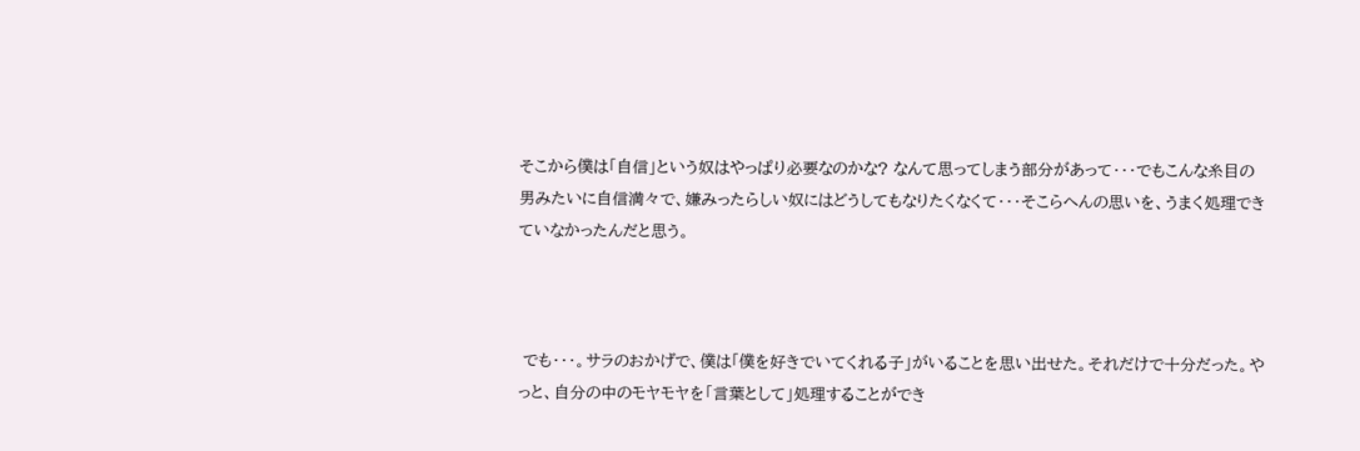そこから僕は「自信」という奴はやっぱり必要なのかな? なんて思ってしまう部分があって・・・でもこんな糸目の男みたいに自信満々で、嫌みったらしい奴にはどうしてもなりたくなくて・・・そこらへんの思いを、うまく処理できていなかったんだと思う。



 でも・・・。サラのおかげで、僕は「僕を好きでいてくれる子」がいることを思い出せた。それだけで十分だった。やっと、自分の中のモヤモヤを「言葉として」処理することができ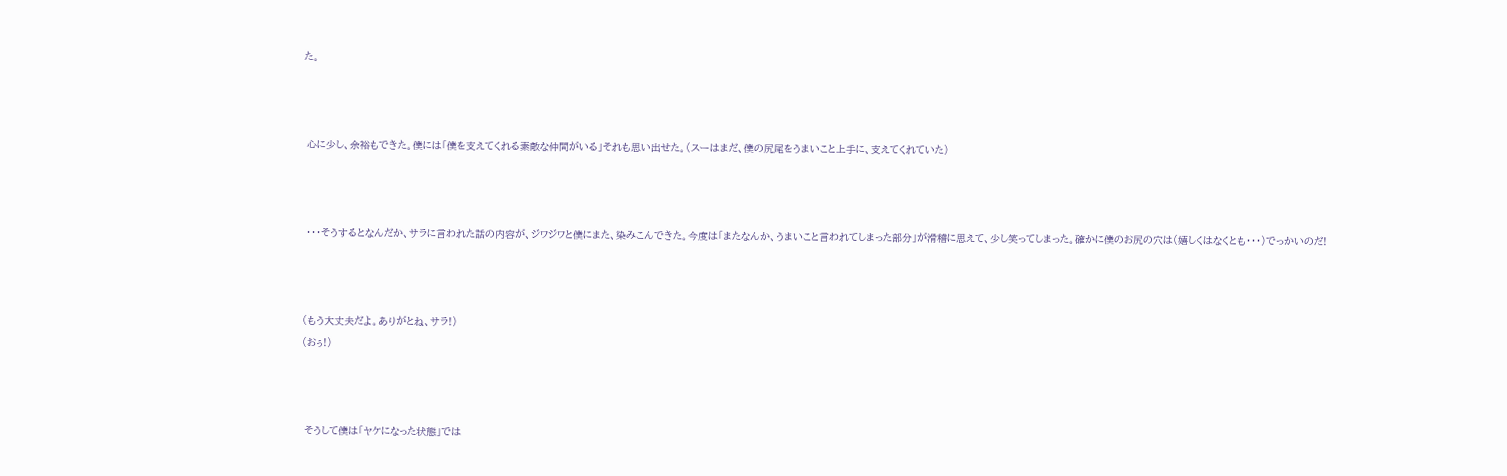た。



 心に少し、余裕もできた。僕には「僕を支えてくれる素敵な仲間がいる」それも思い出せた。(スーはまだ、僕の尻尾をうまいこと上手に、支えてくれていた)



 ・・・そうするとなんだか、サラに言われた話の内容が、ジワジワと僕にまた、染みこんできた。今度は「またなんか、うまいこと言われてしまった部分」が滑稽に思えて、少し笑ってしまった。確かに僕のお尻の穴は(嬉しくはなくとも・・・)でっかいのだ!



(もう大丈夫だよ。ありがとね、サラ!)
(おぅ!)



 そうして僕は「ヤケになった状態」では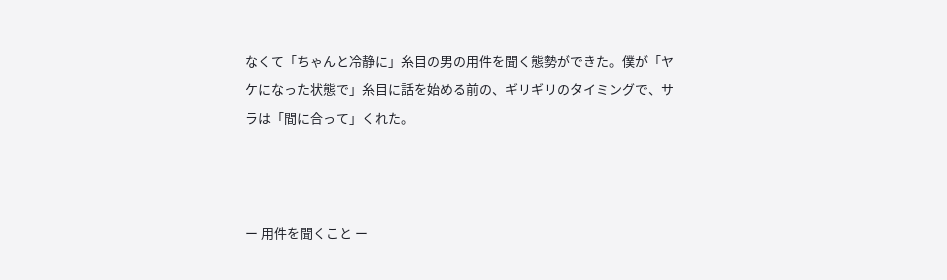なくて「ちゃんと冷静に」糸目の男の用件を聞く態勢ができた。僕が「ヤケになった状態で」糸目に話を始める前の、ギリギリのタイミングで、サラは「間に合って」くれた。



ー 用件を聞くこと ー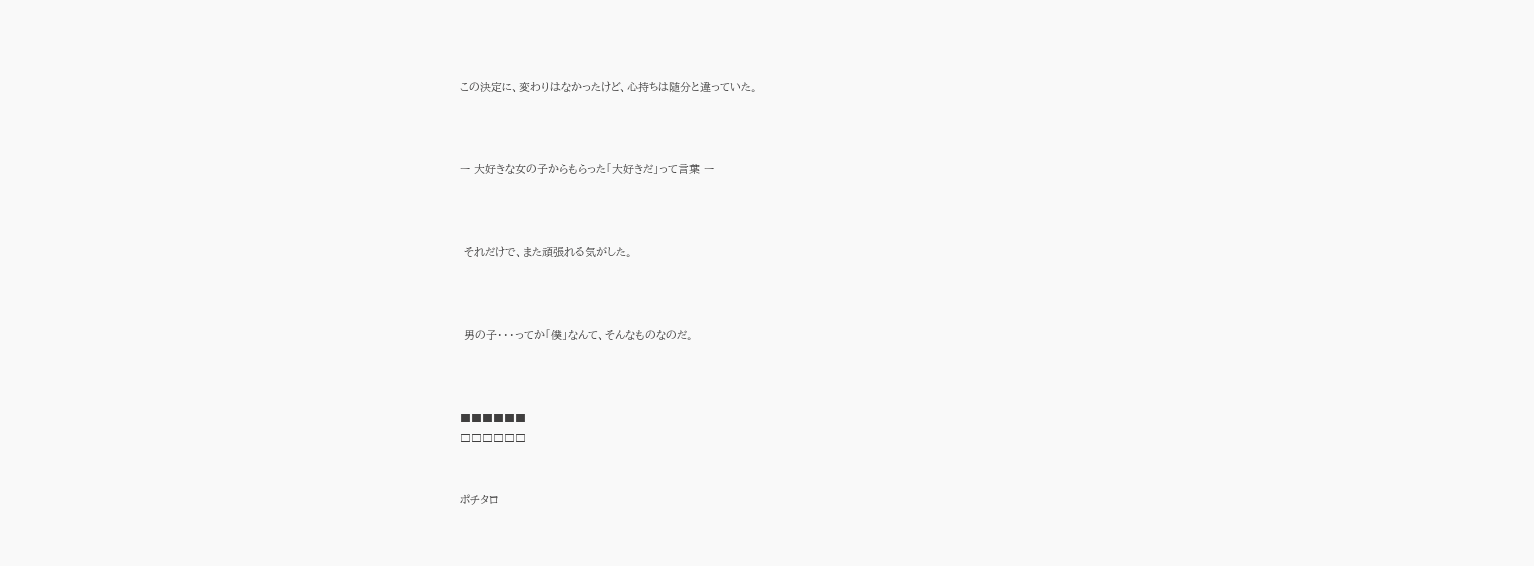この決定に、変わりはなかったけど、心持ちは随分と違っていた。



ー 大好きな女の子からもらった「大好きだ」って言葉 ー



 それだけで、また頑張れる気がした。



 男の子・・・ってか「僕」なんて、そんなものなのだ。



■■■■■■
□□□□□□


ポチタロ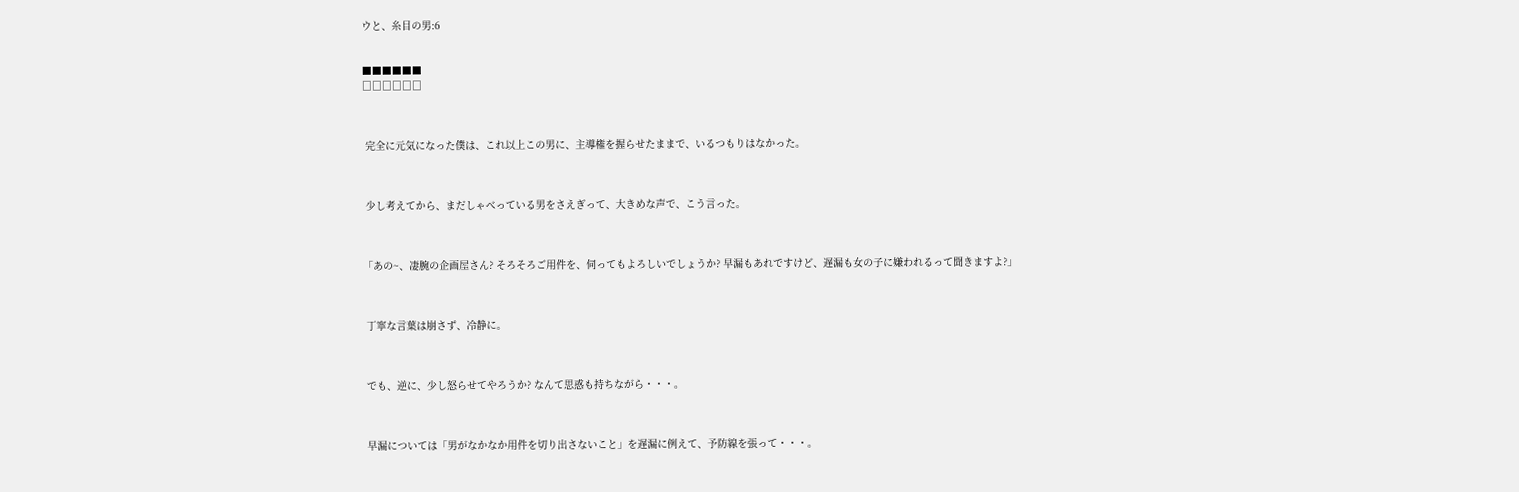ウと、糸目の男:6


■■■■■■
□□□□□□



 完全に元気になった僕は、これ以上この男に、主導権を握らせたままで、いるつもりはなかった。



 少し考えてから、まだしゃべっている男をさえぎって、大きめな声で、こう言った。



「あの~、凄腕の企画屋さん? そろそろご用件を、伺ってもよろしいでしょうか? 早漏もあれですけど、遅漏も女の子に嫌われるって聞きますよ?」



 丁寧な言葉は崩さず、冷静に。



 でも、逆に、少し怒らせてやろうか? なんて思惑も持ちながら・・・。



 早漏については「男がなかなか用件を切り出さないこと」を遅漏に例えて、予防線を張って・・・。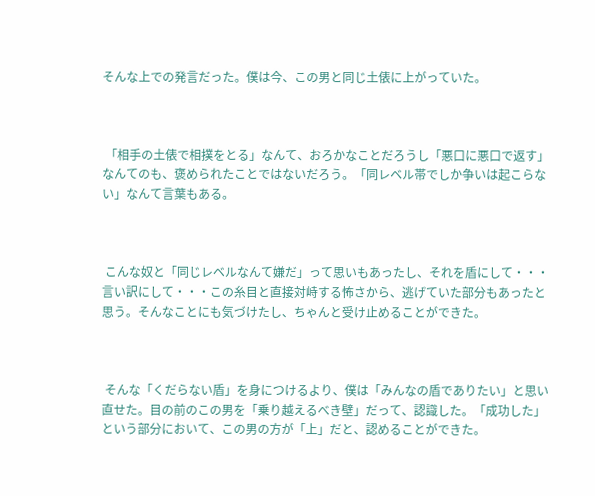そんな上での発言だった。僕は今、この男と同じ土俵に上がっていた。



 「相手の土俵で相撲をとる」なんて、おろかなことだろうし「悪口に悪口で返す」なんてのも、褒められたことではないだろう。「同レベル帯でしか争いは起こらない」なんて言葉もある。



 こんな奴と「同じレベルなんて嫌だ」って思いもあったし、それを盾にして・・・言い訳にして・・・この糸目と直接対峙する怖さから、逃げていた部分もあったと思う。そんなことにも気づけたし、ちゃんと受け止めることができた。



 そんな「くだらない盾」を身につけるより、僕は「みんなの盾でありたい」と思い直せた。目の前のこの男を「乗り越えるべき壁」だって、認識した。「成功した」という部分において、この男の方が「上」だと、認めることができた。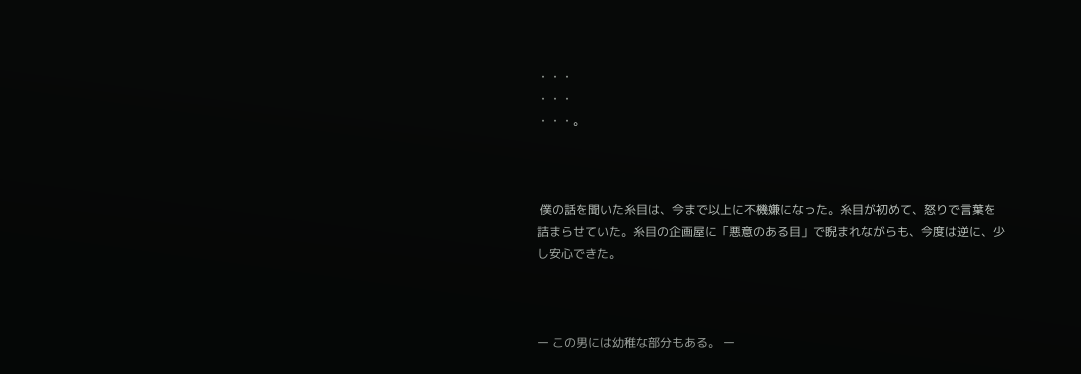・・・
・・・
・・・。



 僕の話を聞いた糸目は、今まで以上に不機嫌になった。糸目が初めて、怒りで言葉を詰まらせていた。糸目の企画屋に「悪意のある目」で睨まれながらも、今度は逆に、少し安心できた。



ー この男には幼稚な部分もある。 ー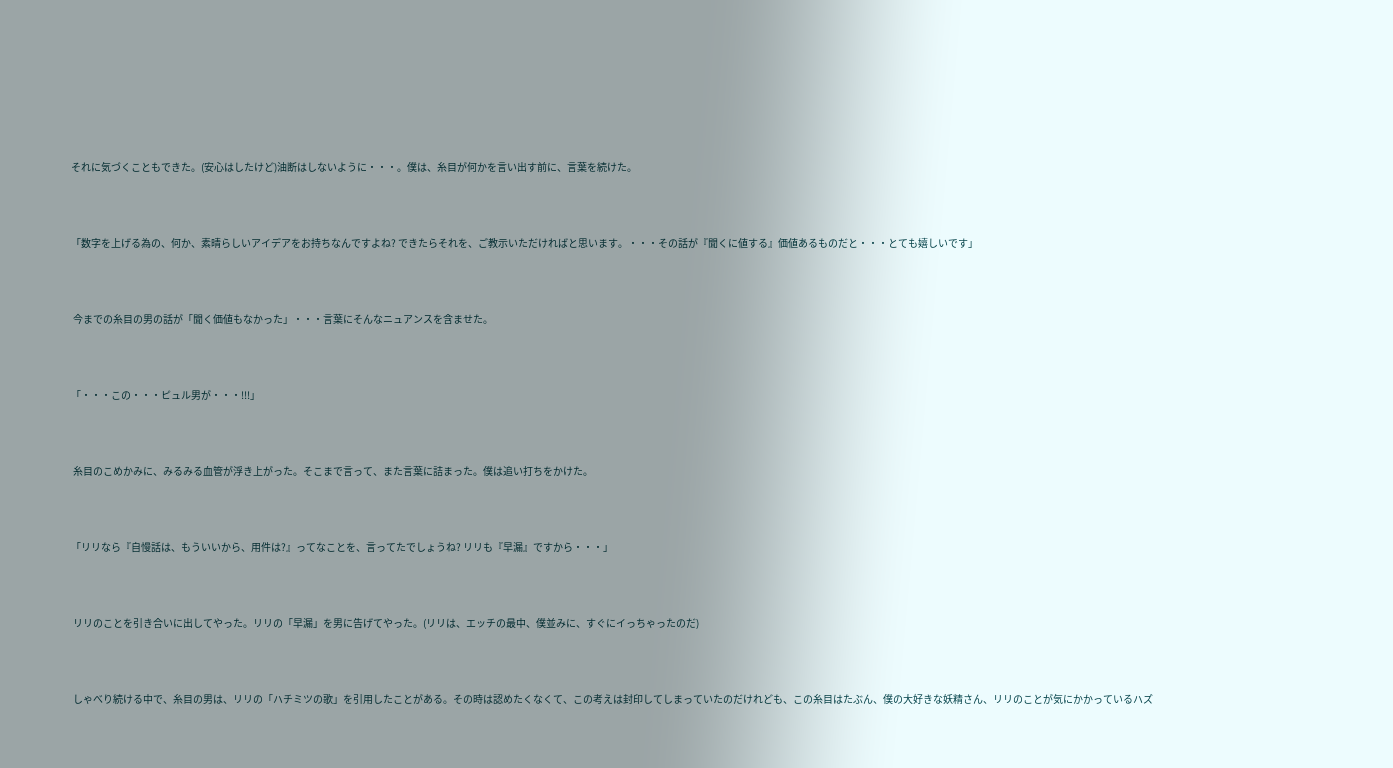それに気づくこともできた。(安心はしたけど)油断はしないように・・・。僕は、糸目が何かを言い出す前に、言葉を続けた。



「数字を上げる為の、何か、素晴らしいアイデアをお持ちなんですよね? できたらそれを、ご教示いただければと思います。・・・その話が『聞くに値する』価値あるものだと・・・とても嬉しいです」



 今までの糸目の男の話が「聞く価値もなかった」・・・言葉にそんなニュアンスを含ませた。



「・・・この・・・ピュル男が・・・!!!」



 糸目のこめかみに、みるみる血管が浮き上がった。そこまで言って、また言葉に詰まった。僕は追い打ちをかけた。



「リリなら『自慢話は、もういいから、用件は?』ってなことを、言ってたでしょうね? リリも『早漏』ですから・・・」



 リリのことを引き合いに出してやった。リリの「早漏」を男に告げてやった。(リリは、エッチの最中、僕並みに、すぐにイっちゃったのだ)



 しゃべり続ける中で、糸目の男は、リリの「ハチミツの歌」を引用したことがある。その時は認めたくなくて、この考えは封印してしまっていたのだけれども、この糸目はたぶん、僕の大好きな妖精さん、リリのことが気にかかっているハズ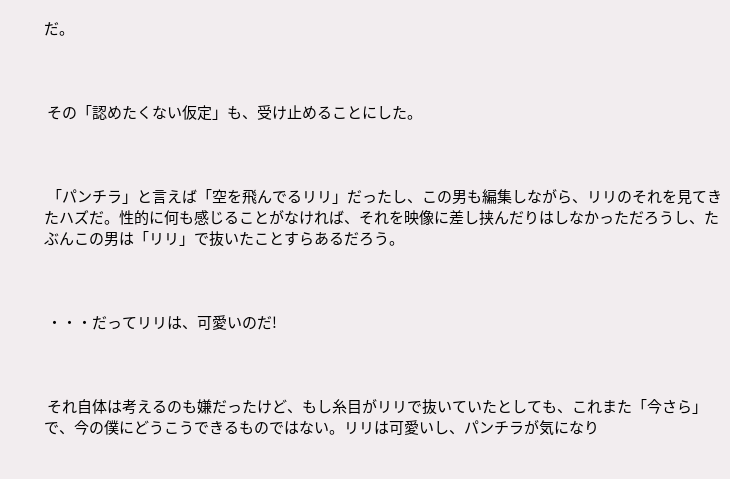だ。



 その「認めたくない仮定」も、受け止めることにした。



 「パンチラ」と言えば「空を飛んでるリリ」だったし、この男も編集しながら、リリのそれを見てきたハズだ。性的に何も感じることがなければ、それを映像に差し挟んだりはしなかっただろうし、たぶんこの男は「リリ」で抜いたことすらあるだろう。



 ・・・だってリリは、可愛いのだ!



 それ自体は考えるのも嫌だったけど、もし糸目がリリで抜いていたとしても、これまた「今さら」で、今の僕にどうこうできるものではない。リリは可愛いし、パンチラが気になり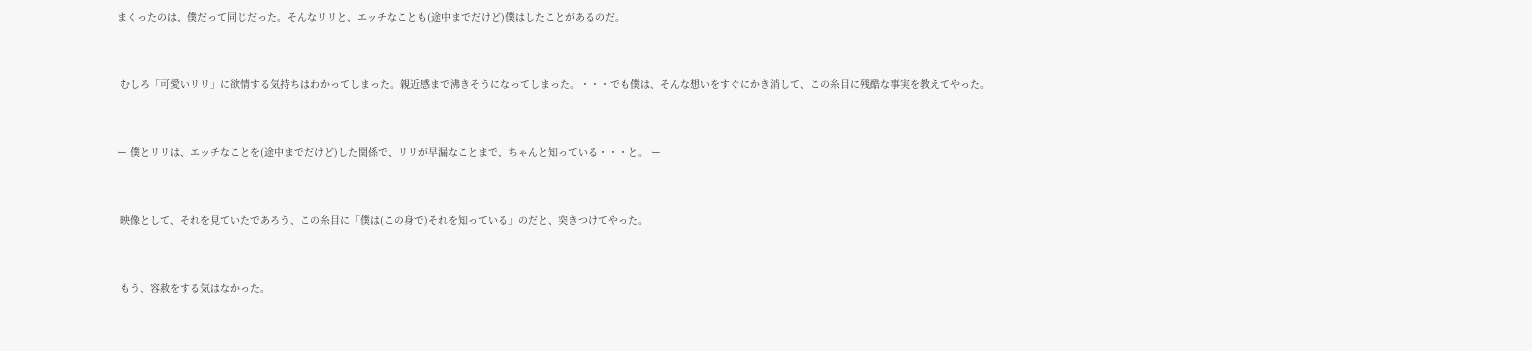まくったのは、僕だって同じだった。そんなリリと、エッチなことも(途中までだけど)僕はしたことがあるのだ。



 むしろ「可愛いリリ」に欲情する気持ちはわかってしまった。親近感まで沸きそうになってしまった。・・・でも僕は、そんな想いをすぐにかき消して、この糸目に残酷な事実を教えてやった。



ー 僕とリリは、エッチなことを(途中までだけど)した関係で、リリが早漏なことまで、ちゃんと知っている・・・と。 ー



 映像として、それを見ていたであろう、この糸目に「僕は(この身で)それを知っている」のだと、突きつけてやった。



 もう、容赦をする気はなかった。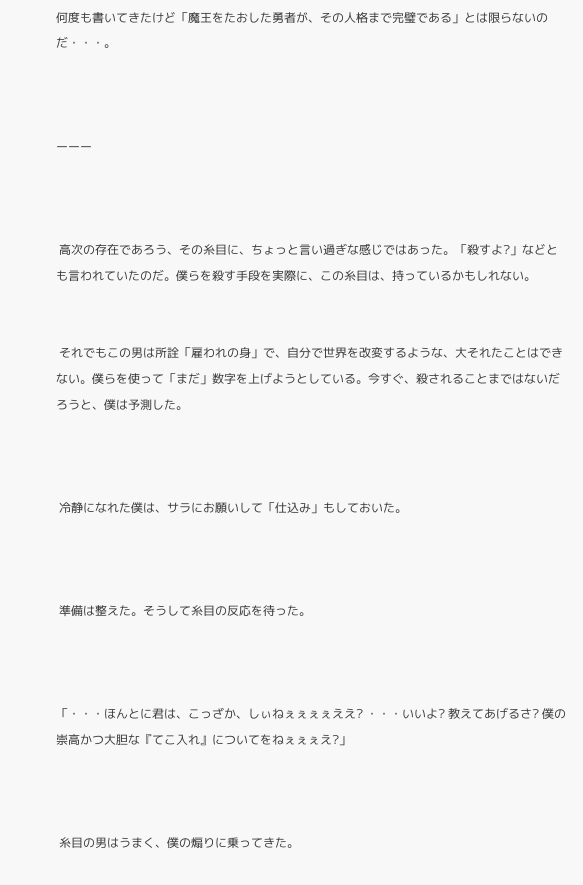何度も書いてきたけど「魔王をたおした勇者が、その人格まで完璧である」とは限らないのだ・・・。



ーーー



 高次の存在であろう、その糸目に、ちょっと言い過ぎな感じではあった。「殺すよ?」などとも言われていたのだ。僕らを殺す手段を実際に、この糸目は、持っているかもしれない。


 それでもこの男は所詮「雇われの身」で、自分で世界を改変するような、大それたことはできない。僕らを使って「まだ」数字を上げようとしている。今すぐ、殺されることまではないだろうと、僕は予測した。



 冷静になれた僕は、サラにお願いして「仕込み」もしておいた。



 準備は整えた。そうして糸目の反応を待った。



「・・・ほんとに君は、こっざか、しぃねぇぇぇぇええ? ・・・いいよ? 教えてあげるさ? 僕の崇高かつ大胆な『てこ入れ』についてをねぇぇぇえ?」



 糸目の男はうまく、僕の煽りに乗ってきた。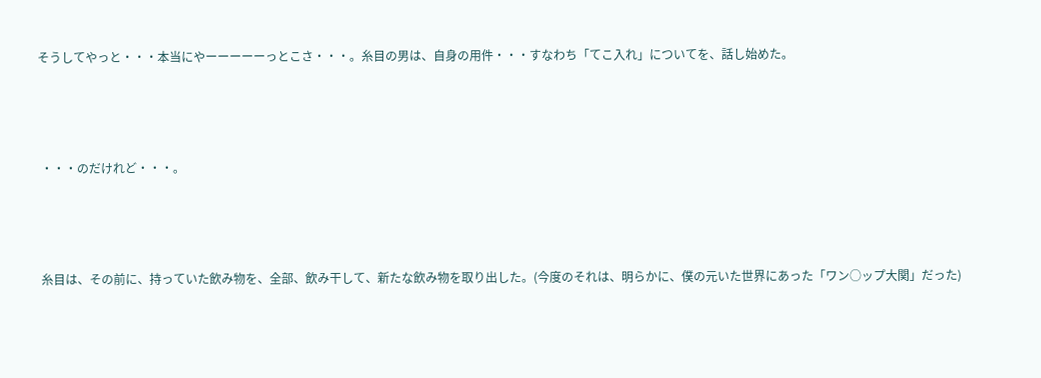そうしてやっと・・・本当にやーーーーーっとこさ・・・。糸目の男は、自身の用件・・・すなわち「てこ入れ」についてを、話し始めた。



 ・・・のだけれど・・・。



 糸目は、その前に、持っていた飲み物を、全部、飲み干して、新たな飲み物を取り出した。(今度のそれは、明らかに、僕の元いた世界にあった「ワン○ップ大関」だった)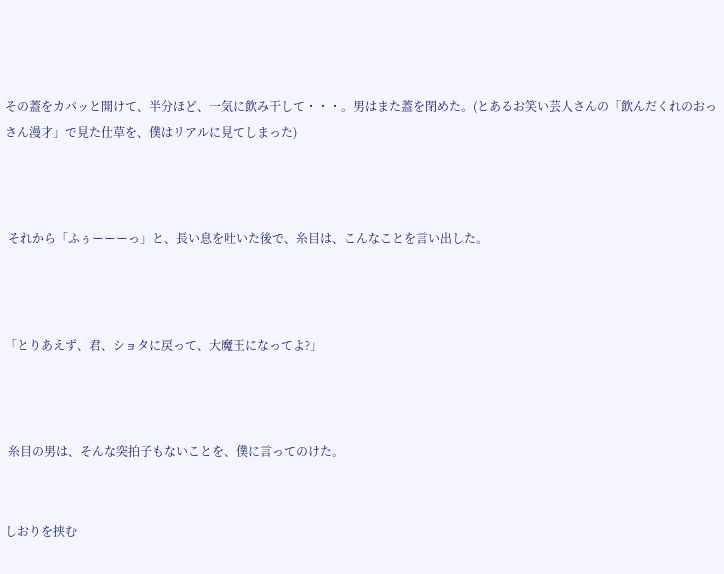その蓋をカパッと開けて、半分ほど、一気に飲み干して・・・。男はまた蓋を閉めた。(とあるお笑い芸人さんの「飲んだくれのおっさん漫才」で見た仕草を、僕はリアルに見てしまった)



 それから「ふぅーーーっ」と、長い息を吐いた後で、糸目は、こんなことを言い出した。



「とりあえず、君、ショタに戻って、大魔王になってよ?」



 糸目の男は、そんな突拍子もないことを、僕に言ってのけた。


しおりを挟む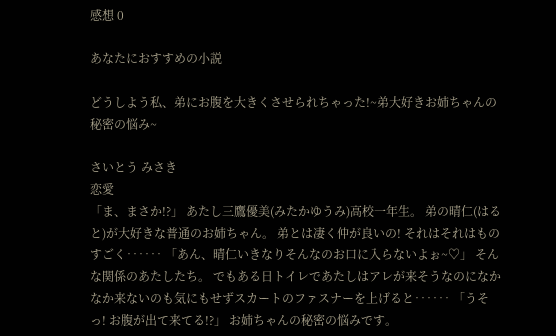感想 0

あなたにおすすめの小説

どうしよう私、弟にお腹を大きくさせられちゃった!~弟大好きお姉ちゃんの秘密の悩み~

さいとう みさき
恋愛
「ま、まさか!?」 あたし三鷹優美(みたかゆうみ)高校一年生。 弟の晴仁(はると)が大好きな普通のお姉ちゃん。 弟とは凄く仲が良いの! それはそれはものすごく‥‥‥ 「あん、晴仁いきなりそんなのお口に入らないよぉ~♡」 そんな関係のあたしたち。 でもある日トイレであたしはアレが来そうなのになかなか来ないのも気にもせずスカートのファスナーを上げると‥‥‥ 「うそっ! お腹が出て来てる!?」 お姉ちゃんの秘密の悩みです。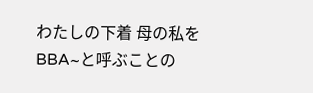わたしの下着 母の私をBBA~と呼ぶことの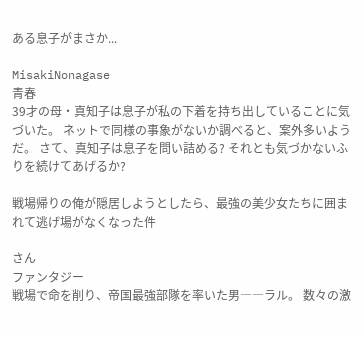ある息子がまさか...

MisakiNonagase
青春
39才の母・真知子は息子が私の下着を持ち出していることに気づいた。 ネットで同様の事象がないか調べると、案外多いようだ。 さて、真知子は息子を問い詰める? それとも気づかないふりを続けてあげるか?

戦場帰りの俺が隠居しようとしたら、最強の美少女たちに囲まれて逃げ場がなくなった件

さん
ファンタジー
戦場で命を削り、帝国最強部隊を率いた男――ラル。 数々の激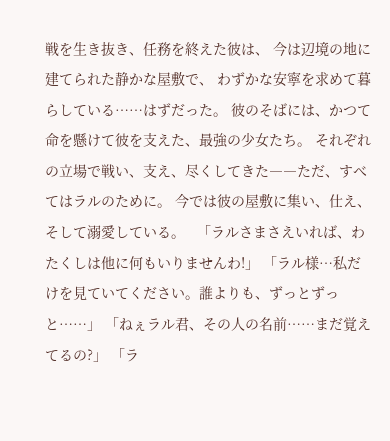戦を生き抜き、任務を終えた彼は、 今は辺境の地に建てられた静かな屋敷で、 わずかな安寧を求めて暮らしている……はずだった。 彼のそばには、かつて命を懸けて彼を支えた、最強の少女たち。 それぞれの立場で戦い、支え、尽くしてきた――ただ、すべてはラルのために。 今では彼の屋敷に集い、仕え、そして溺愛している。   「ラルさまさえいれば、わたくしは他に何もいりませんわ!」 「ラル様…私だけを見ていてください。誰よりも、ずっとずっと……」 「ねぇラル君、その人の名前……まだ覚えてるの?」 「ラ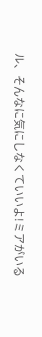ル、そんなに気にしなくていいよ!ミアがいる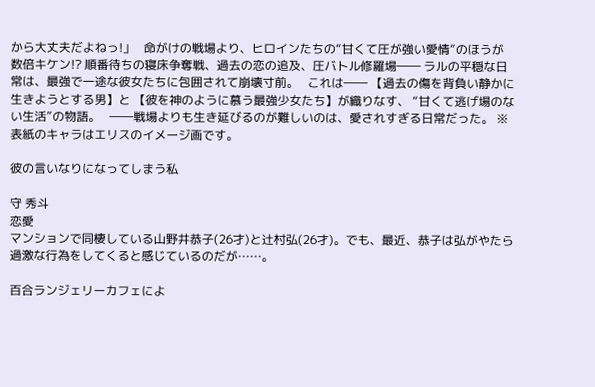から大丈夫だよねっ!」   命がけの戦場より、ヒロインたちの“甘くて圧が強い愛情”のほうが数倍キケン!? 順番待ちの寝床争奪戦、過去の恋の追及、圧バトル修羅場―― ラルの平穏な日常は、最強で一途な彼女たちに包囲されて崩壊寸前。   これは―― 【過去の傷を背負い静かに生きようとする男】と 【彼を神のように慕う最強少女たち】が織りなす、 “甘くて逃げ場のない生活”の物語。   ――戦場よりも生き延びるのが難しいのは、愛されすぎる日常だった。 ※表紙のキャラはエリスのイメージ画です。

彼の言いなりになってしまう私

守 秀斗
恋愛
マンションで同棲している山野井恭子(26才)と辻村弘(26才)。でも、最近、恭子は弘がやたら過激な行為をしてくると感じているのだが……。

百合ランジェリーカフェによ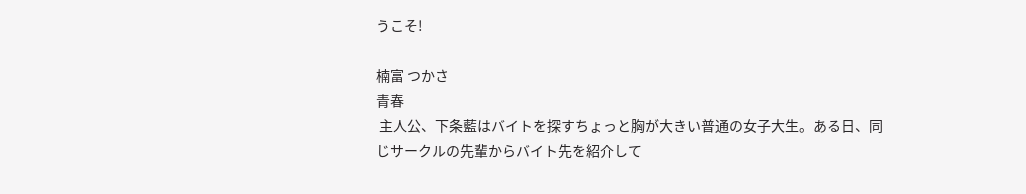うこそ!

楠富 つかさ
青春
 主人公、下条藍はバイトを探すちょっと胸が大きい普通の女子大生。ある日、同じサークルの先輩からバイト先を紹介して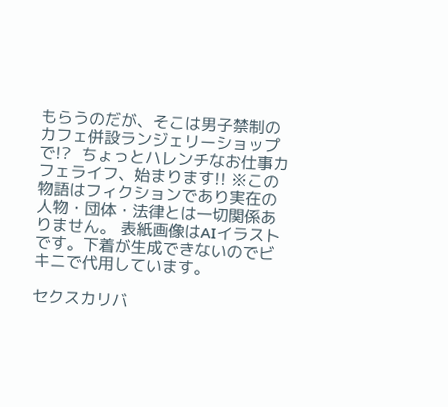もらうのだが、そこは男子禁制のカフェ併設ランジェリーショップで!?  ちょっとハレンチなお仕事カフェライフ、始まります!! ※この物語はフィクションであり実在の人物・団体・法律とは一切関係ありません。 表紙画像はAIイラストです。下着が生成できないのでビキニで代用しています。

セクスカリバ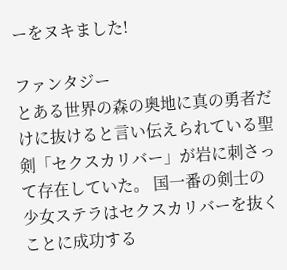ーをヌキました!

ファンタジー
とある世界の森の奥地に真の勇者だけに抜けると言い伝えられている聖剣「セクスカリバー」が岩に刺さって存在していた。 国一番の剣士の少女ステラはセクスカリバーを抜くことに成功する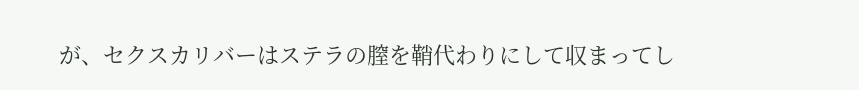が、セクスカリバーはステラの膣を鞘代わりにして収まってし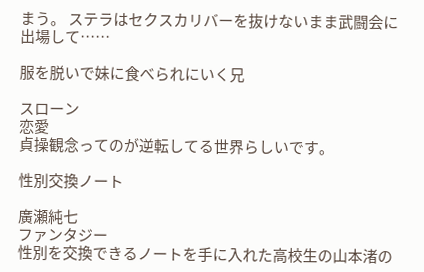まう。 ステラはセクスカリバーを抜けないまま武闘会に出場して……

服を脱いで妹に食べられにいく兄

スローン
恋愛
貞操観念ってのが逆転してる世界らしいです。

性別交換ノート

廣瀬純七
ファンタジー
性別を交換できるノートを手に入れた高校生の山本渚の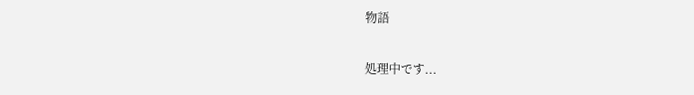物語

処理中です...